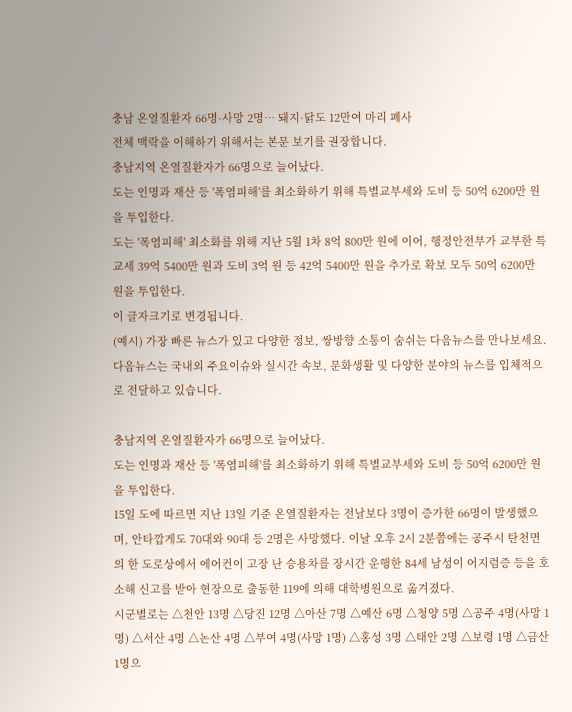충남 온열질환자 66명·사망 2명… 돼지·닭도 12만여 마리 폐사
전체 맥락을 이해하기 위해서는 본문 보기를 권장합니다.
충남지역 온열질환자가 66명으로 늘어났다.
도는 인명과 재산 등 '폭염피해'를 최소화하기 위해 특별교부세와 도비 등 50억 6200만 원을 투입한다.
도는 '폭염피해' 최소화를 위해 지난 5월 1차 8억 800만 원에 이어, 행정안전부가 교부한 특교세 39억 5400만 원과 도비 3억 원 등 42억 5400만 원을 추가로 확보 모두 50억 6200만 원을 투입한다.
이 글자크기로 변경됩니다.
(예시) 가장 빠른 뉴스가 있고 다양한 정보, 쌍방향 소통이 숨쉬는 다음뉴스를 만나보세요. 다음뉴스는 국내외 주요이슈와 실시간 속보, 문화생활 및 다양한 분야의 뉴스를 입체적으로 전달하고 있습니다.

충남지역 온열질환자가 66명으로 늘어났다.
도는 인명과 재산 등 '폭염피해'를 최소화하기 위해 특별교부세와 도비 등 50억 6200만 원을 투입한다.
15일 도에 따르면 지난 13일 기준 온열질환자는 전날보다 3명이 증가한 66명이 발생했으며, 안타깝게도 70대와 90대 등 2명은 사망했다. 이날 오후 2시 2분쯤에는 공주시 탄천면의 한 도로상에서 에어컨이 고장 난 승용차를 장시간 운행한 84세 남성이 어지럼증 등을 호소해 신고를 받아 현장으로 출동한 119에 의해 대학병원으로 옮겨졌다.
시군별로는 △천안 13명 △당진 12명 △아산 7명 △예산 6명 △청양 5명 △공주 4명(사망 1명) △서산 4명 △논산 4명 △부여 4명(사망 1명) △홍성 3명 △태안 2명 △보령 1명 △금산 1명으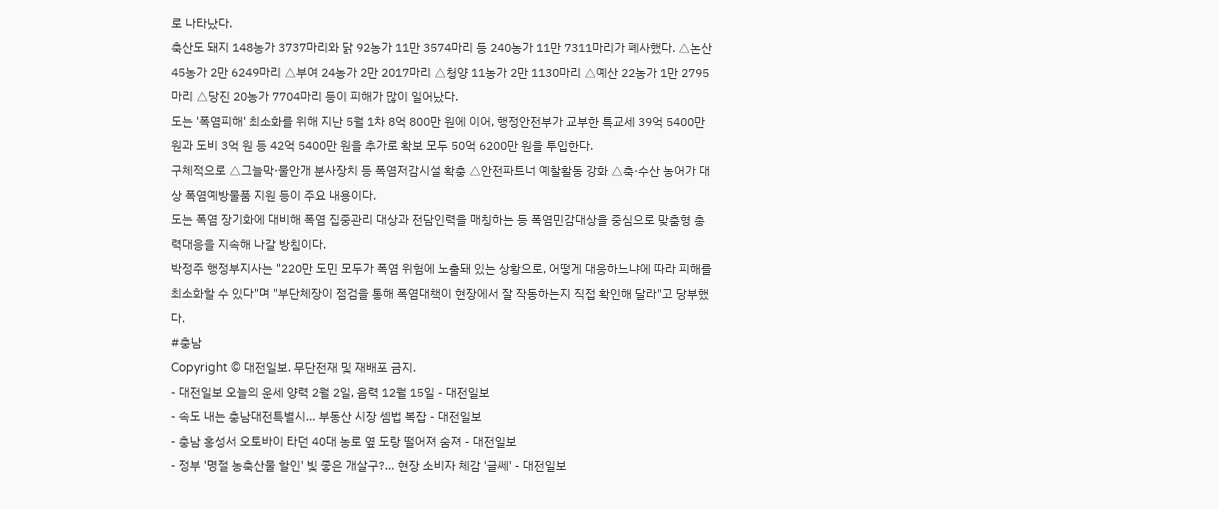로 나타났다.
축산도 돼지 148농가 3737마리와 닭 92농가 11만 3574마리 등 240농가 11만 7311마리가 폐사했다. △논산 45농가 2만 6249마리 △부여 24농가 2만 2017마리 △청양 11농가 2만 1130마리 △예산 22농가 1만 2795마리 △당진 20농가 7704마리 등이 피해가 많이 일어났다.
도는 '폭염피해' 최소화를 위해 지난 5월 1차 8억 800만 원에 이어, 행정안전부가 교부한 특교세 39억 5400만 원과 도비 3억 원 등 42억 5400만 원을 추가로 확보 모두 50억 6200만 원을 투입한다.
구체적으로 △그늘막·물안개 분사장치 등 폭염저감시설 확충 △안전파트너 예찰활동 강화 △축·수산 농어가 대상 폭염예방물품 지원 등이 주요 내용이다.
도는 폭염 장기화에 대비해 폭염 집중관리 대상과 전담인력을 매칭하는 등 폭염민감대상을 중심으로 맞춤형 총력대응을 지속해 나갈 방침이다.
박정주 행정부지사는 "220만 도민 모두가 폭염 위험에 노출돼 있는 상황으로, 어떻게 대응하느냐에 따라 피해를 최소화할 수 있다"며 "부단체장이 점검을 통해 폭염대책이 현장에서 잘 작동하는지 직접 확인해 달라"고 당부했다.
#충남
Copyright © 대전일보. 무단전재 및 재배포 금지.
- 대전일보 오늘의 운세 양력 2월 2일, 음력 12월 15일 - 대전일보
- 속도 내는 충남대전특별시… 부동산 시장 셈법 복잡 - 대전일보
- 충남 홍성서 오토바이 타던 40대 농로 옆 도랑 떨어져 숨져 - 대전일보
- 정부 '명절 농축산물 할인' 빛 좋은 개살구?… 현장 소비자 체감 '글쎄' - 대전일보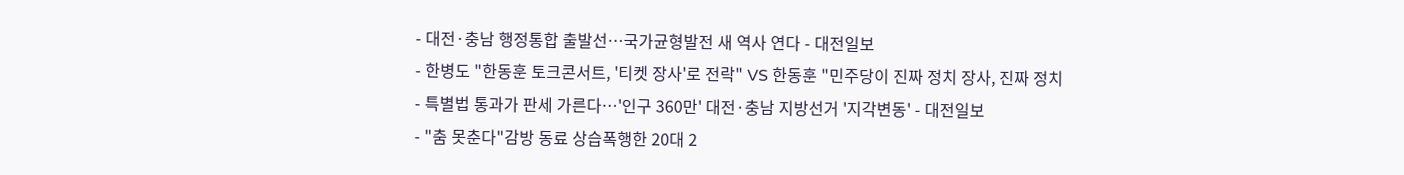- 대전·충남 행정통합 출발선…국가균형발전 새 역사 연다 - 대전일보
- 한병도 "한동훈 토크콘서트, '티켓 장사'로 전락" VS 한동훈 "민주당이 진짜 정치 장사, 진짜 정치
- 특별법 통과가 판세 가른다…'인구 360만' 대전·충남 지방선거 '지각변동' - 대전일보
- "춤 못춘다"감방 동료 상습폭행한 20대 2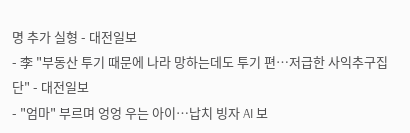명 추가 실형 - 대전일보
- 李 "부동산 투기 때문에 나라 망하는데도 투기 편…저급한 사익추구집단" - 대전일보
- "엄마" 부르며 엉엉 우는 아이…납치 빙자 AI 보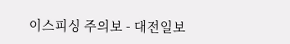이스피싱 주의보 - 대전일보